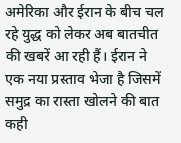अमेरिका और ईरान के बीच चल रहे युद्ध को लेकर अब बातचीत की खबरें आ रही हैं। ईरान ने एक नया प्रस्ताव भेजा है जिसमें समुद्र का रास्ता खोलने की बात कही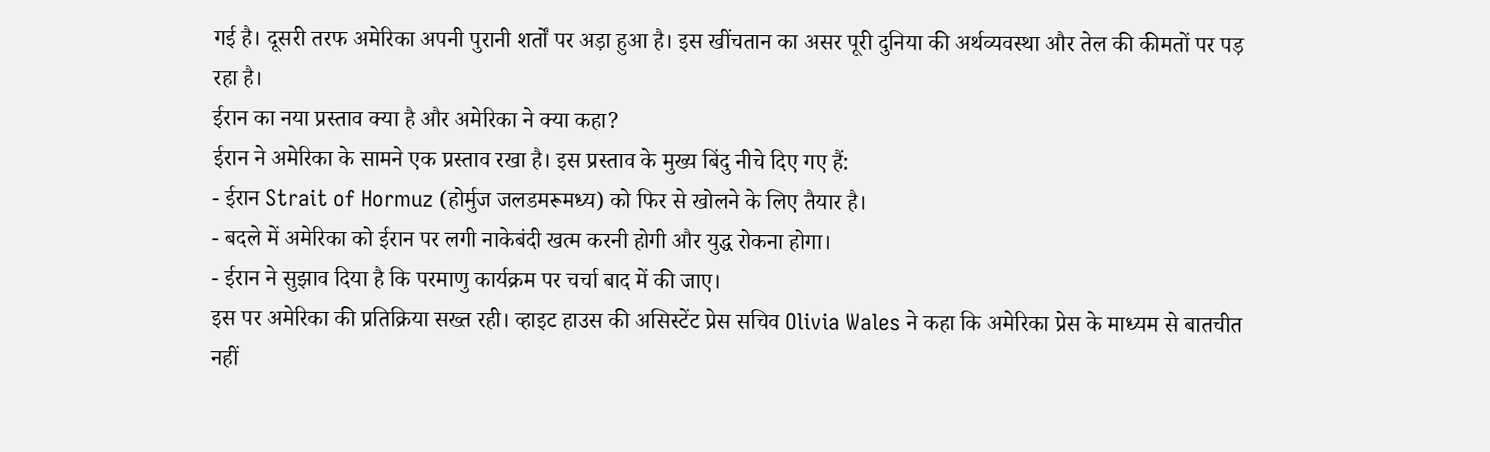गई है। दूसरी तरफ अमेरिका अपनी पुरानी शर्तों पर अड़ा हुआ है। इस खींचतान का असर पूरी दुनिया की अर्थव्यवस्था और तेल की कीमतों पर पड़ रहा है।
ईरान का नया प्रस्ताव क्या है और अमेरिका ने क्या कहा?
ईरान ने अमेरिका के सामने एक प्रस्ताव रखा है। इस प्रस्ताव के मुख्य बिंदु नीचे दिए गए हैं:
- ईरान Strait of Hormuz (होर्मुज जलडमरूमध्य) को फिर से खोलने के लिए तैयार है।
- बदले में अमेरिका को ईरान पर लगी नाकेबंदी खत्म करनी होगी और युद्ध रोकना होगा।
- ईरान ने सुझाव दिया है कि परमाणु कार्यक्रम पर चर्चा बाद में की जाए।
इस पर अमेरिका की प्रतिक्रिया सख्त रही। व्हाइट हाउस की असिस्टेंट प्रेस सचिव Olivia Wales ने कहा कि अमेरिका प्रेस के माध्यम से बातचीत नहीं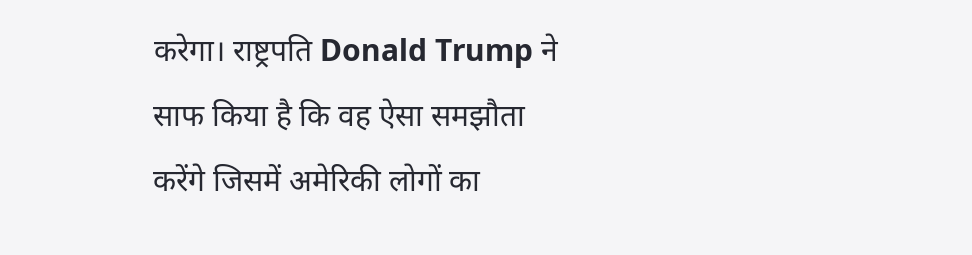करेगा। राष्ट्रपति Donald Trump ने साफ किया है कि वह ऐसा समझौता करेंगे जिसमें अमेरिकी लोगों का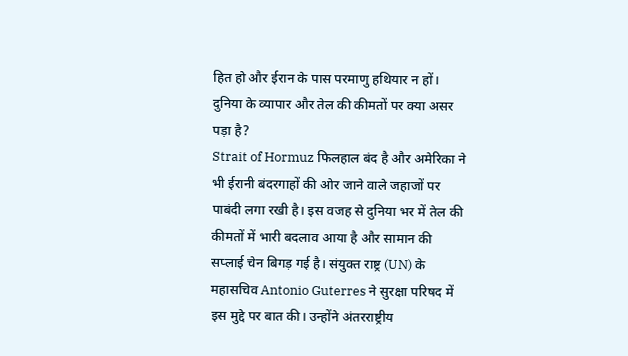हित हो और ईरान के पास परमाणु हथियार न हों।
दुनिया के व्यापार और तेल की कीमतों पर क्या असर पड़ा है?
Strait of Hormuz फिलहाल बंद है और अमेरिका ने भी ईरानी बंदरगाहों की ओर जाने वाले जहाजों पर पाबंदी लगा रखी है। इस वजह से दुनिया भर में तेल की कीमतों में भारी बदलाव आया है और सामान की सप्लाई चेन बिगड़ गई है। संयुक्त राष्ट्र (UN) के महासचिव Antonio Guterres ने सुरक्षा परिषद में इस मुद्दे पर बात की। उन्होंने अंतरराष्ट्रीय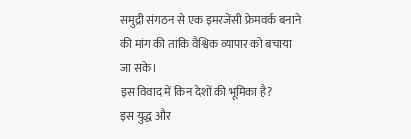समुद्री संगठन से एक इमरजेंसी फ्रेमवर्क बनाने की मांग की ताकि वैश्विक व्यापार को बचाया जा सके।
इस विवाद में किन देशों की भूमिका है?
इस युद्ध और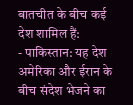बातचीत के बीच कई देश शामिल हैं:
- पाकिस्तान: यह देश अमेरिका और ईरान के बीच संदेश भेजने का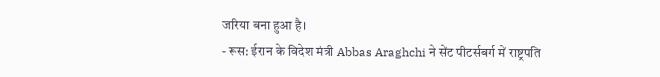जरिया बना हुआ है।
- रूस: ईरान के विदेश मंत्री Abbas Araghchi ने सेंट पीटर्सबर्ग में राष्ट्रपति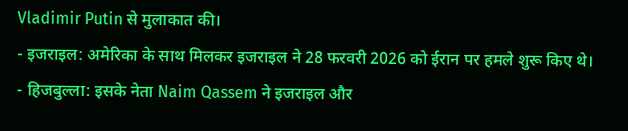Vladimir Putin से मुलाकात की।
- इजराइल: अमेरिका के साथ मिलकर इजराइल ने 28 फरवरी 2026 को ईरान पर हमले शुरू किए थे।
- हिजबुल्ला: इसके नेता Naim Qassem ने इजराइल और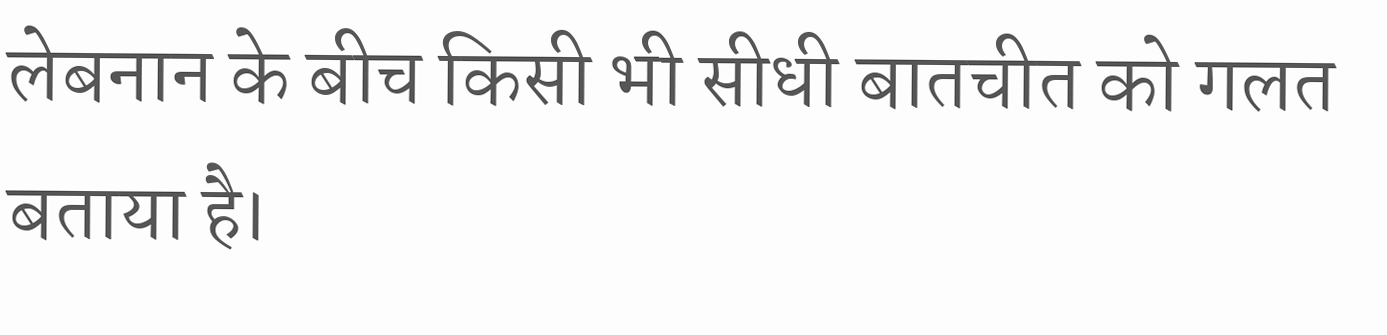लेबनान के बीच किसी भी सीधी बातचीत को गलत बताया है।